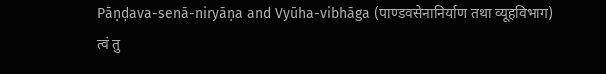Pāṇḍava-senā-niryāṇa and Vyūha-vibhāga (पाण्डवसेनानिर्याण तथा व्यूहविभाग)
त्वं तु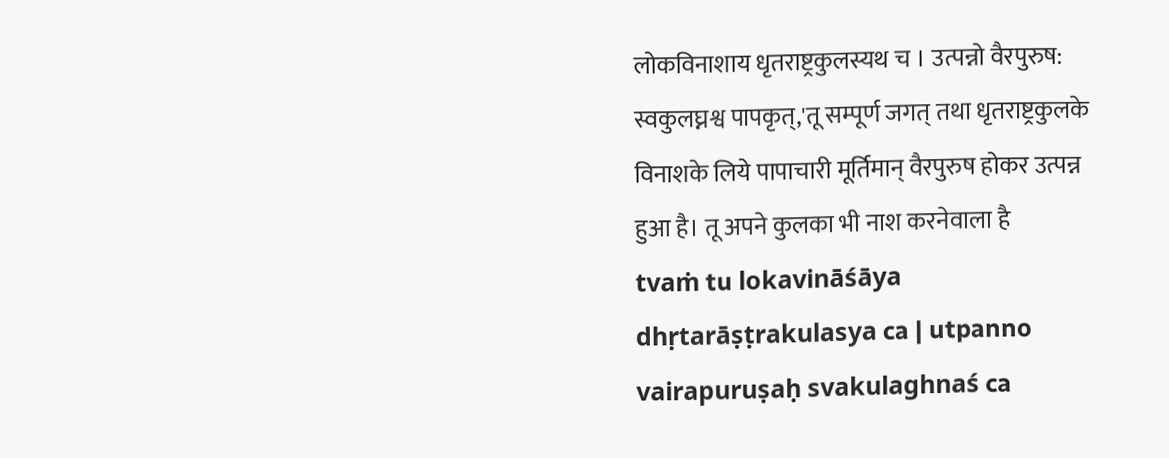लोकविनाशाय धृतराष्ट्रकुलस्यथ च । उत्पन्नो वैरपुरुष: स्वकुलघ्नश्व पापकृत्,'तू सम्पूर्ण जगत् तथा धृतराष्ट्रकुलके विनाशके लिये पापाचारी मूर्तिमान् वैरपुरुष होकर उत्पन्न हुआ है। तू अपने कुलका भी नाश करनेवाला है
tvaṁ tu lokavināśāya dhṛtarāṣṭrakulasya ca | utpanno vairapuruṣaḥ svakulaghnaś ca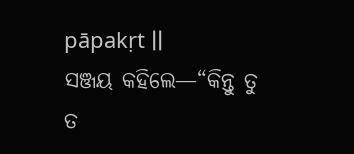pāpakṛt ||
ସଞ୍ଜୟ କହିଲେ—“କିନ୍ତୁ ତୁ ତ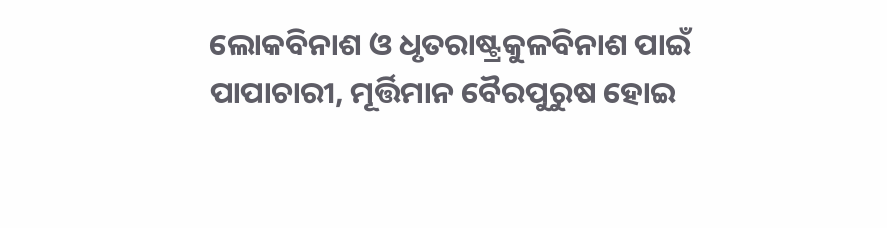ଲୋକବିନାଶ ଓ ଧୃତରାଷ୍ଟ୍ରକୁଳବିନାଶ ପାଇଁ ପାପାଚାରୀ, ମୂର୍ତ୍ତିମାନ ବୈରପୁରୁଷ ହୋଇ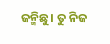ଜନ୍ମିଛୁ। ତୁ ନିଜ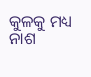କୁଳକୁ ମଧ୍ୟ ନାଶ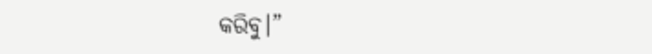କରିବୁ।”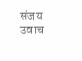संजय उवाच